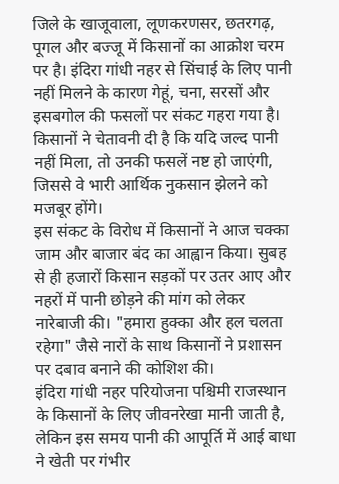जिले के खाजूवाला, लूणकरणसर, छतरगढ़, पूगल और बज्जू में किसानों का आक्रोश चरम पर है। इंदिरा गांधी नहर से सिंचाई के लिए पानी नहीं मिलने के कारण गेहूं, चना, सरसों और इसबगोल की फसलों पर संकट गहरा गया है। किसानों ने चेतावनी दी है कि यदि जल्द पानी नहीं मिला, तो उनकी फसलें नष्ट हो जाएंगी, जिससे वे भारी आर्थिक नुकसान झेलने को मजबूर होंगे।
इस संकट के विरोध में किसानों ने आज चक्का जाम और बाजार बंद का आह्वान किया। सुबह से ही हजारों किसान सड़कों पर उतर आए और नहरों में पानी छोड़ने की मांग को लेकर नारेबाजी की। "हमारा हुक्का और हल चलता रहेगा" जैसे नारों के साथ किसानों ने प्रशासन पर दबाव बनाने की कोशिश की।
इंदिरा गांधी नहर परियोजना पश्चिमी राजस्थान के किसानों के लिए जीवनरेखा मानी जाती है, लेकिन इस समय पानी की आपूर्ति में आई बाधा ने खेती पर गंभीर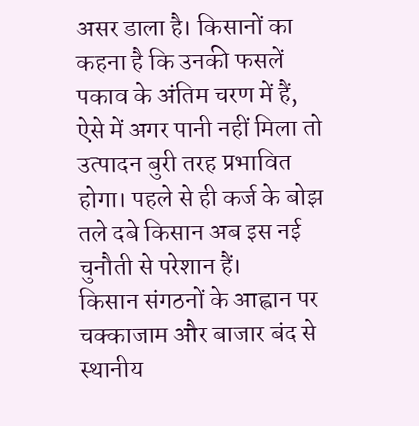असर डाला है। किसानों का कहना है कि उनकी फसलें पकाव के अंतिम चरण में हैं, ऐसे में अगर पानी नहीं मिला तो उत्पादन बुरी तरह प्रभावित होगा। पहले से ही कर्ज के बोझ तले दबे किसान अब इस नई चुनौती से परेशान हैं।
किसान संगठनों के आह्वान पर चक्काजाम और बाजार बंद से स्थानीय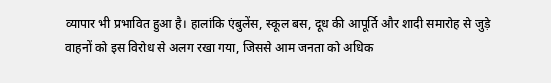व्यापार भी प्रभावित हुआ है। हालांकि एंबुलेंस, स्कूल बस, दूध की आपूर्ति और शादी समारोह से जुड़े वाहनों को इस विरोध से अलग रखा गया, जिससे आम जनता को अधिक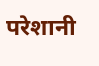परेशानी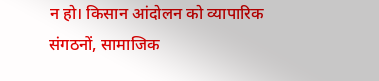न हो। किसान आंदोलन को व्यापारिक संगठनों, सामाजिक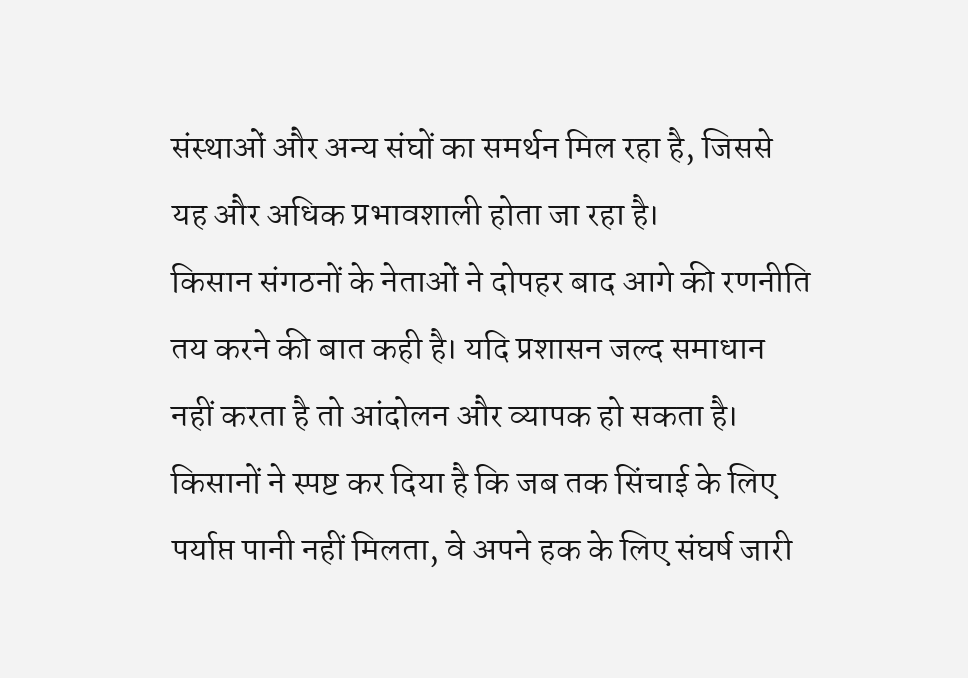संस्थाओं और अन्य संघों का समर्थन मिल रहा है, जिससे यह और अधिक प्रभावशाली होता जा रहा है।
किसान संगठनों के नेताओं ने दोपहर बाद आगे की रणनीति तय करने की बात कही है। यदि प्रशासन जल्द समाधान नहीं करता है तो आंदोलन और व्यापक हो सकता है। किसानों ने स्पष्ट कर दिया है कि जब तक सिंचाई के लिए पर्याप्त पानी नहीं मिलता, वे अपने हक के लिए संघर्ष जारी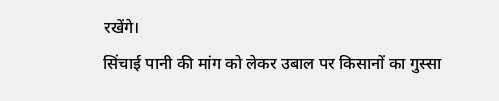रखेंगे।
सिंचाई पानी की मांग को लेकर उबाल पर किसानों का गुस्सा